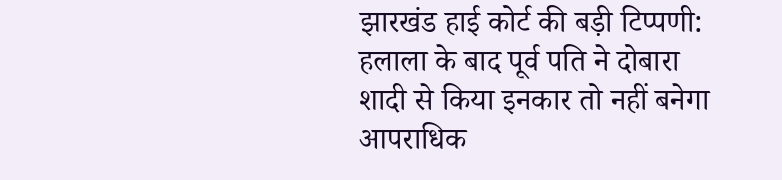झारखंड हाई कोर्ट की बड़ी टिप्पणी: हलाला के बाद पूर्व पति ने दोबारा शादी से किया इनकार तो नहीं बनेगा आपराधिक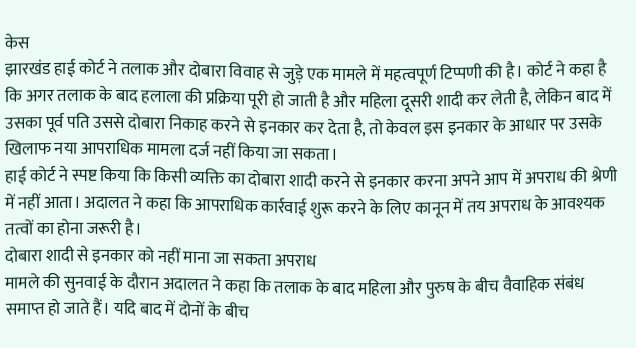केस
झारखंड हाई कोर्ट ने तलाक और दोबारा विवाह से जुड़े एक मामले में महत्वपूर्ण टिप्पणी की है। कोर्ट ने कहा है कि अगर तलाक के बाद हलाला की प्रक्रिया पूरी हो जाती है और महिला दूसरी शादी कर लेती है, लेकिन बाद में उसका पूर्व पति उससे दोबारा निकाह करने से इनकार कर देता है, तो केवल इस इनकार के आधार पर उसके खिलाफ नया आपराधिक मामला दर्ज नहीं किया जा सकता।
हाई कोर्ट ने स्पष्ट किया कि किसी व्यक्ति का दोबारा शादी करने से इनकार करना अपने आप में अपराध की श्रेणी में नहीं आता। अदालत ने कहा कि आपराधिक कार्रवाई शुरू करने के लिए कानून में तय अपराध के आवश्यक तत्वों का होना जरूरी है।
दोबारा शादी से इनकार को नहीं माना जा सकता अपराध
मामले की सुनवाई के दौरान अदालत ने कहा कि तलाक के बाद महिला और पुरुष के बीच वैवाहिक संबंध समाप्त हो जाते हैं। यदि बाद में दोनों के बीच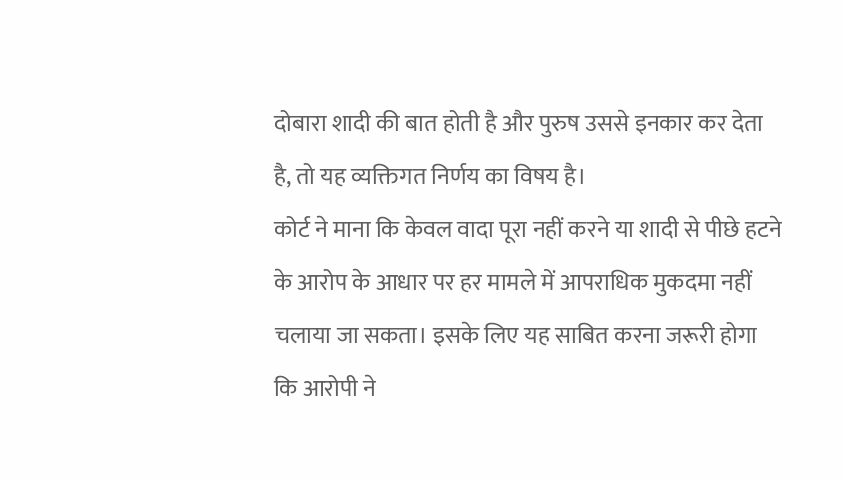दोबारा शादी की बात होती है और पुरुष उससे इनकार कर देता है, तो यह व्यक्तिगत निर्णय का विषय है।
कोर्ट ने माना कि केवल वादा पूरा नहीं करने या शादी से पीछे हटने के आरोप के आधार पर हर मामले में आपराधिक मुकदमा नहीं चलाया जा सकता। इसके लिए यह साबित करना जरूरी होगा कि आरोपी ने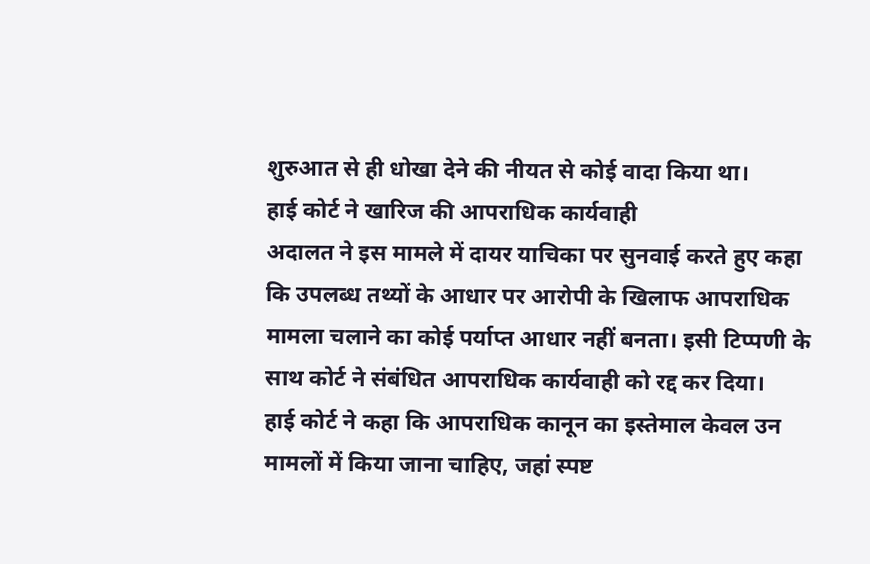शुरुआत से ही धोखा देने की नीयत से कोई वादा किया था।
हाई कोर्ट ने खारिज की आपराधिक कार्यवाही
अदालत ने इस मामले में दायर याचिका पर सुनवाई करते हुए कहा कि उपलब्ध तथ्यों के आधार पर आरोपी के खिलाफ आपराधिक मामला चलाने का कोई पर्याप्त आधार नहीं बनता। इसी टिप्पणी के साथ कोर्ट ने संबंधित आपराधिक कार्यवाही को रद्द कर दिया।
हाई कोर्ट ने कहा कि आपराधिक कानून का इस्तेमाल केवल उन मामलों में किया जाना चाहिए, जहां स्पष्ट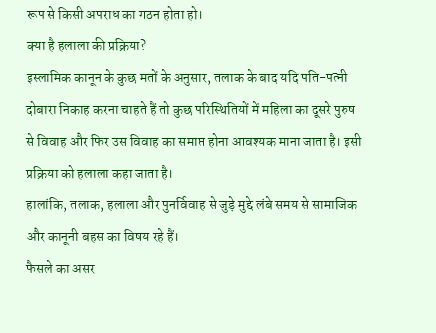रूप से किसी अपराध का गठन होता हो।
क्या है हलाला की प्रक्रिया?
इस्लामिक कानून के कुछ मतों के अनुसार, तलाक के बाद यदि पति-पत्नी दोबारा निकाह करना चाहते हैं तो कुछ परिस्थितियों में महिला का दूसरे पुरुष से विवाह और फिर उस विवाह का समाप्त होना आवश्यक माना जाता है। इसी प्रक्रिया को हलाला कहा जाता है।
हालांकि, तलाक, हलाला और पुनर्विवाह से जुड़े मुद्दे लंबे समय से सामाजिक और कानूनी बहस का विषय रहे हैं।
फैसले का असर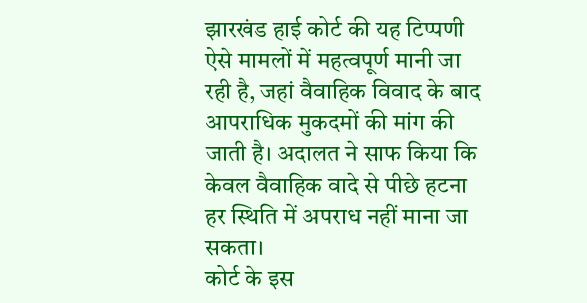झारखंड हाई कोर्ट की यह टिप्पणी ऐसे मामलों में महत्वपूर्ण मानी जा रही है, जहां वैवाहिक विवाद के बाद आपराधिक मुकदमों की मांग की जाती है। अदालत ने साफ किया कि केवल वैवाहिक वादे से पीछे हटना हर स्थिति में अपराध नहीं माना जा सकता।
कोर्ट के इस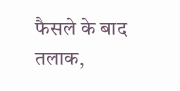फैसले के बाद तलाक,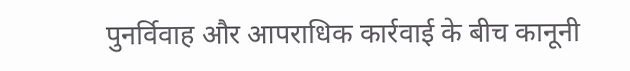पुनर्विवाह और आपराधिक कार्रवाई के बीच कानूनी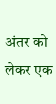अंतर को लेकर एक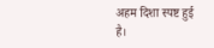अहम दिशा स्पष्ट हुई है।